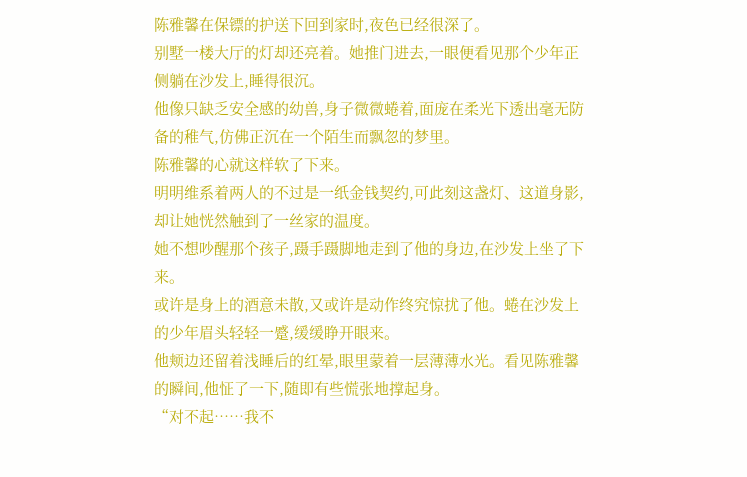陈雅馨在保镖的护送下回到家时,夜色已经很深了。
别墅一楼大厅的灯却还亮着。她推门进去,一眼便看见那个少年正侧躺在沙发上,睡得很沉。
他像只缺乏安全感的幼兽,身子微微蜷着,面庞在柔光下透出毫无防备的稚气,仿佛正沉在一个陌生而飘忽的梦里。
陈雅馨的心就这样软了下来。
明明维系着两人的不过是一纸金钱契约,可此刻这盏灯、这道身影,却让她恍然触到了一丝家的温度。
她不想吵醒那个孩子,蹑手蹑脚地走到了他的身边,在沙发上坐了下来。
或许是身上的酒意未散,又或许是动作终究惊扰了他。蜷在沙发上的少年眉头轻轻一蹙,缓缓睁开眼来。
他颊边还留着浅睡后的红晕,眼里蒙着一层薄薄水光。看见陈雅馨的瞬间,他怔了一下,随即有些慌张地撑起身。
“对不起……我不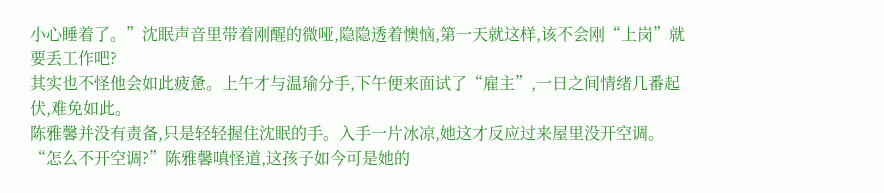小心睡着了。”沈眠声音里带着刚醒的微哑,隐隐透着懊恼,第一天就这样,该不会刚“上岗”就要丢工作吧?
其实也不怪他会如此疲惫。上午才与温瑜分手,下午便来面试了“雇主”,一日之间情绪几番起伏,难免如此。
陈雅馨并没有责备,只是轻轻握住沈眠的手。入手一片冰凉,她这才反应过来屋里没开空调。
“怎么不开空调?”陈雅馨嗔怪道,这孩子如今可是她的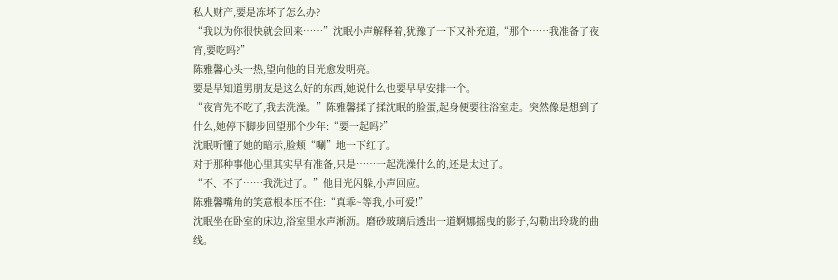私人财产,要是冻坏了怎么办?
“我以为你很快就会回来……”沈眠小声解释着,犹豫了一下又补充道,“那个……我准备了夜宵,要吃吗?”
陈雅馨心头一热,望向他的目光愈发明亮。
要是早知道男朋友是这么好的东西,她说什么也要早早安排一个。
“夜宵先不吃了,我去洗澡。”陈雅馨揉了揉沈眠的脸蛋,起身便要往浴室走。突然像是想到了什么,她停下脚步回望那个少年:“要一起吗?”
沈眠听懂了她的暗示,脸颊“唰”地一下红了。
对于那种事他心里其实早有准备,只是……一起洗澡什么的,还是太过了。
“不、不了……我洗过了。”他目光闪躲,小声回应。
陈雅馨嘴角的笑意根本压不住:“真乖~等我,小可爱!”
沈眠坐在卧室的床边,浴室里水声淅沥。磨砂玻璃后透出一道婀娜摇曳的影子,勾勒出玲珑的曲线。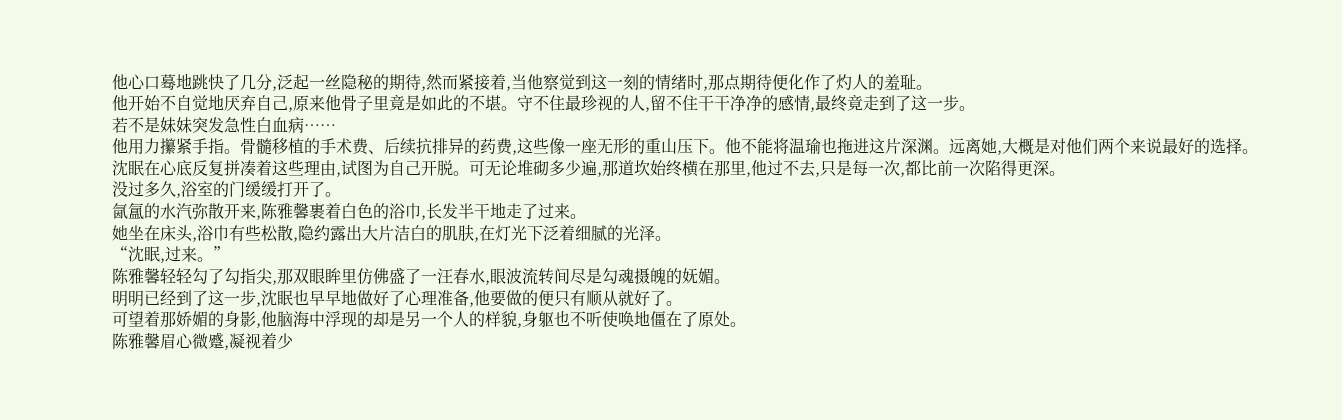他心口蓦地跳快了几分,泛起一丝隐秘的期待,然而紧接着,当他察觉到这一刻的情绪时,那点期待便化作了灼人的羞耻。
他开始不自觉地厌弃自己,原来他骨子里竟是如此的不堪。守不住最珍视的人,留不住干干净净的感情,最终竟走到了这一步。
若不是妹妹突发急性白血病……
他用力攥紧手指。骨髓移植的手术费、后续抗排异的药费,这些像一座无形的重山压下。他不能将温瑜也拖进这片深渊。远离她,大概是对他们两个来说最好的选择。
沈眠在心底反复拼凑着这些理由,试图为自己开脱。可无论堆砌多少遍,那道坎始终横在那里,他过不去,只是每一次,都比前一次陷得更深。
没过多久,浴室的门缓缓打开了。
氤氲的水汽弥散开来,陈雅馨裹着白色的浴巾,长发半干地走了过来。
她坐在床头,浴巾有些松散,隐约露出大片洁白的肌肤,在灯光下泛着细腻的光泽。
“沈眠,过来。”
陈雅馨轻轻勾了勾指尖,那双眼眸里仿佛盛了一汪春水,眼波流转间尽是勾魂摄魄的妩媚。
明明已经到了这一步,沈眠也早早地做好了心理准备,他要做的便只有顺从就好了。
可望着那娇媚的身影,他脑海中浮现的却是另一个人的样貌,身躯也不听使唤地僵在了原处。
陈雅馨眉心微蹙,凝视着少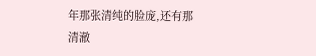年那张清纯的脸庞,还有那清澈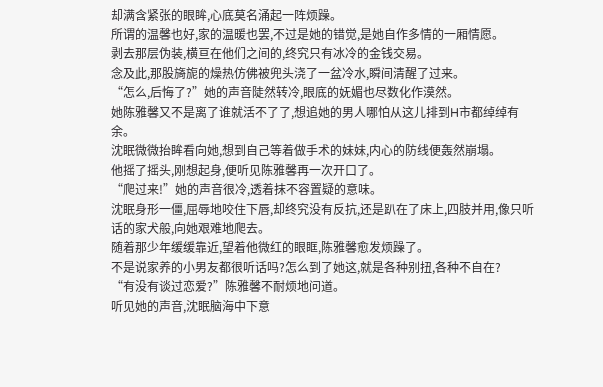却满含紧张的眼眸,心底莫名涌起一阵烦躁。
所谓的温馨也好,家的温暖也罢,不过是她的错觉,是她自作多情的一厢情愿。
剥去那层伪装,横亘在他们之间的,终究只有冰冷的金钱交易。
念及此,那股旖旎的燥热仿佛被兜头浇了一盆冷水,瞬间清醒了过来。
“怎么,后悔了?”她的声音陡然转冷,眼底的妩媚也尽数化作漠然。
她陈雅馨又不是离了谁就活不了了,想追她的男人哪怕从这儿排到H市都绰绰有余。
沈眠微微抬眸看向她,想到自己等着做手术的妹妹,内心的防线便轰然崩塌。
他摇了摇头,刚想起身,便听见陈雅馨再一次开口了。
“爬过来!”她的声音很冷,透着抹不容置疑的意味。
沈眠身形一僵,屈辱地咬住下唇,却终究没有反抗,还是趴在了床上,四肢并用,像只听话的家犬般,向她艰难地爬去。
随着那少年缓缓靠近,望着他微红的眼眶,陈雅馨愈发烦躁了。
不是说家养的小男友都很听话吗?怎么到了她这,就是各种别扭,各种不自在?
“有没有谈过恋爱?”陈雅馨不耐烦地问道。
听见她的声音,沈眠脑海中下意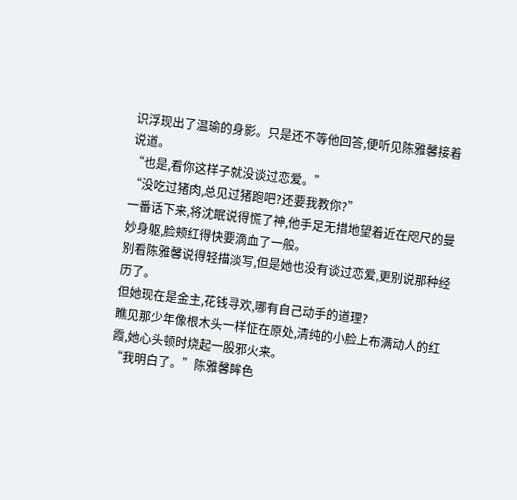识浮现出了温瑜的身影。只是还不等他回答,便听见陈雅馨接着说道。
“也是,看你这样子就没谈过恋爱。”
“没吃过猪肉,总见过猪跑吧?还要我教你?”
一番话下来,将沈眠说得慌了神,他手足无措地望着近在咫尺的曼妙身躯,脸颊红得快要滴血了一般。
别看陈雅馨说得轻描淡写,但是她也没有谈过恋爱,更别说那种经历了。
但她现在是金主,花钱寻欢,哪有自己动手的道理?
瞧见那少年像根木头一样怔在原处,清纯的小脸上布满动人的红霞,她心头顿时烧起一股邪火来。
“我明白了。”陈雅馨眸色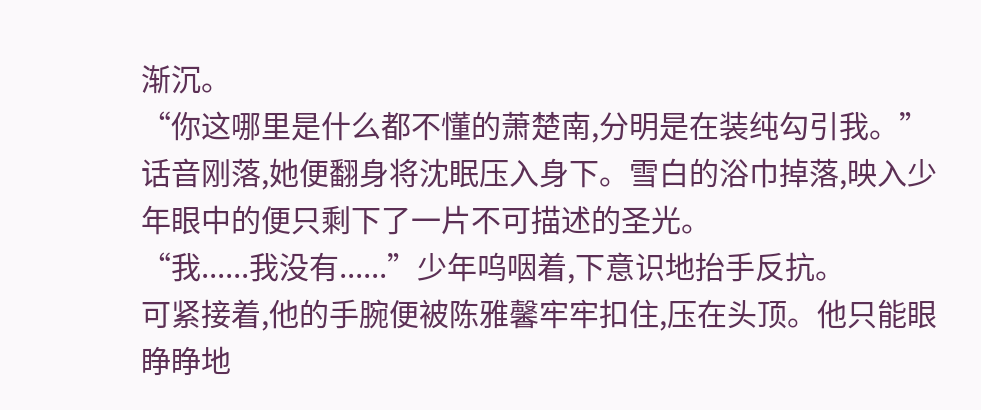渐沉。
“你这哪里是什么都不懂的萧楚南,分明是在装纯勾引我。”
话音刚落,她便翻身将沈眠压入身下。雪白的浴巾掉落,映入少年眼中的便只剩下了一片不可描述的圣光。
“我......我没有......”少年呜咽着,下意识地抬手反抗。
可紧接着,他的手腕便被陈雅馨牢牢扣住,压在头顶。他只能眼睁睁地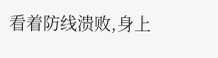看着防线溃败,身上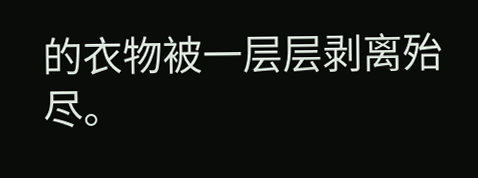的衣物被一层层剥离殆尽。